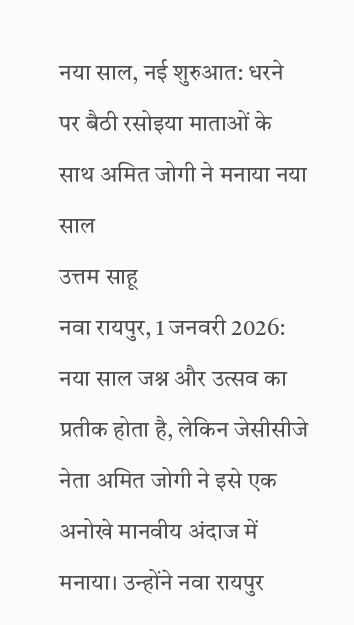नया साल, नई शुरुआत: धरने पर बैठी रसोइया माताओं के साथ अमित जोगी ने मनाया नया साल
उत्तम साहू
नवा रायपुर, 1 जनवरी 2026: नया साल जश्न और उत्सव का प्रतीक होता है, लेकिन जेसीसीजे नेता अमित जोगी ने इसे एक अनोखे मानवीय अंदाज में मनाया। उन्होंने नवा रायपुर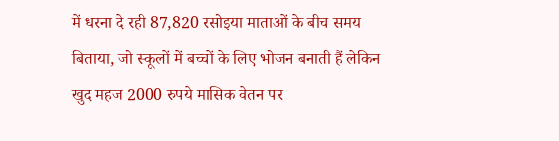में धरना दे रही 87,820 रसोइया माताओं के बीच समय बिताया, जो स्कूलों में बच्चों के लिए भोजन बनाती हैं लेकिन खुद महज 2000 रुपये मासिक वेतन पर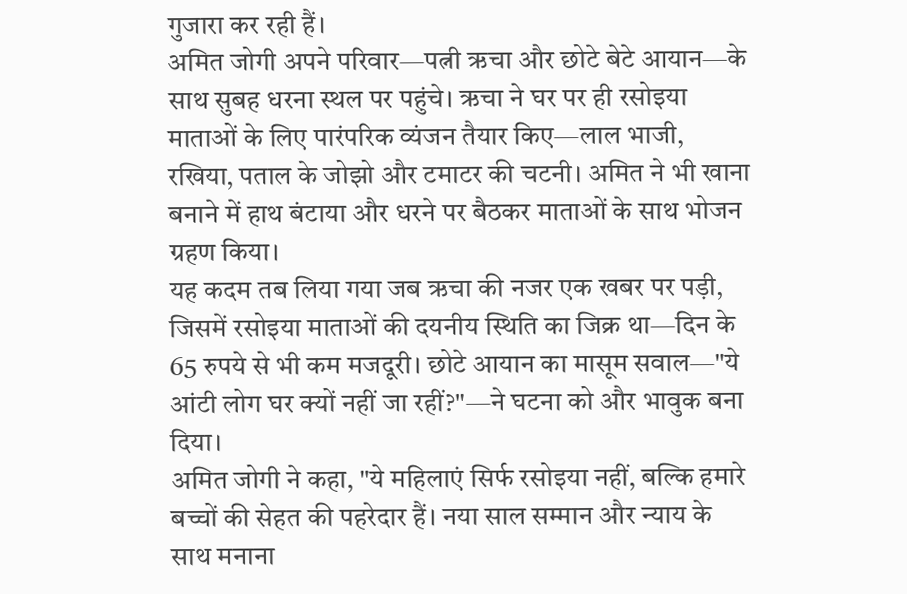गुजारा कर रही हैं।
अमित जोगी अपने परिवार—पत्नी ऋचा और छोटे बेटे आयान—के साथ सुबह धरना स्थल पर पहुंचे। ऋचा ने घर पर ही रसोइया माताओं के लिए पारंपरिक व्यंजन तैयार किए—लाल भाजी, रखिया, पताल के जोझो और टमाटर की चटनी। अमित ने भी खाना बनाने में हाथ बंटाया और धरने पर बैठकर माताओं के साथ भोजन ग्रहण किया।
यह कदम तब लिया गया जब ऋचा की नजर एक खबर पर पड़ी, जिसमें रसोइया माताओं की दयनीय स्थिति का जिक्र था—दिन के 65 रुपये से भी कम मजदूरी। छोटे आयान का मासूम सवाल—"ये आंटी लोग घर क्यों नहीं जा रहीं?"—ने घटना को और भावुक बना दिया।
अमित जोगी ने कहा, "ये महिलाएं सिर्फ रसोइया नहीं, बल्कि हमारे बच्चों की सेहत की पहरेदार हैं। नया साल सम्मान और न्याय के साथ मनाना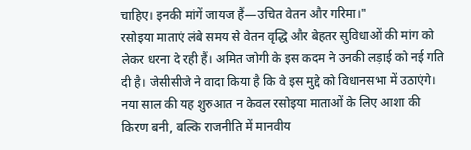चाहिए। इनकी मांगें जायज हैं—उचित वेतन और गरिमा।"
रसोइया माताएं लंबे समय से वेतन वृद्धि और बेहतर सुविधाओं की मांग को लेकर धरना दे रही हैं। अमित जोगी के इस कदम ने उनकी लड़ाई को नई गति दी है। जेसीसीजे ने वादा किया है कि वे इस मुद्दे को विधानसभा में उठाएंगे।
नया साल की यह शुरुआत न केवल रसोइया माताओं के लिए आशा की किरण बनी, बल्कि राजनीति में मानवीय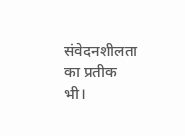संवेदनशीलता का प्रतीक भी।